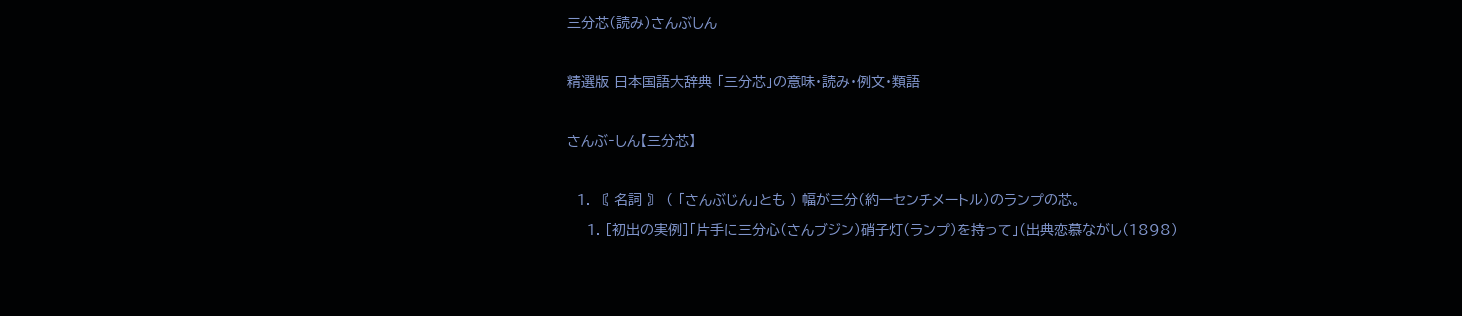三分芯(読み)さんぶしん

精選版 日本国語大辞典 「三分芯」の意味・読み・例文・類語

さんぶ‐しん【三分芯】

  1. 〘 名詞 〙 ( 「さんぶじん」とも ) 幅が三分(約一センチメートル)のランプの芯。
    1. [初出の実例]「片手に三分心(さんブジン)硝子灯(ランプ)を持って」(出典恋慕ながし(1898)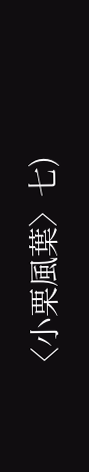〈小栗風葉〉七)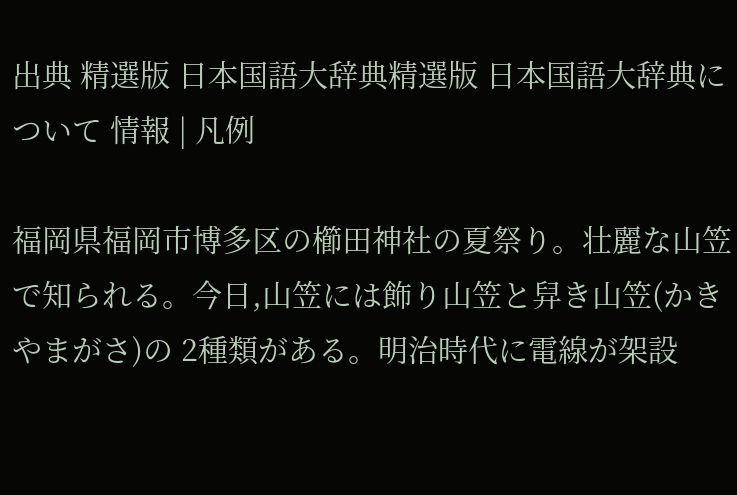出典 精選版 日本国語大辞典精選版 日本国語大辞典について 情報 | 凡例

福岡県福岡市博多区の櫛田神社の夏祭り。壮麗な山笠で知られる。今日,山笠には飾り山笠と舁き山笠(かきやまがさ)の 2種類がある。明治時代に電線が架設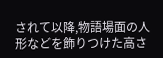されて以降,物語場面の人形などを飾りつけた高さ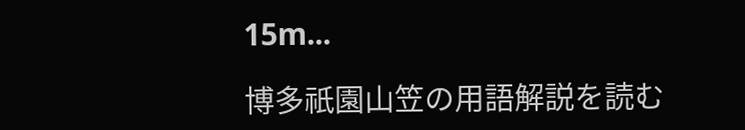15m...

博多祇園山笠の用語解説を読む